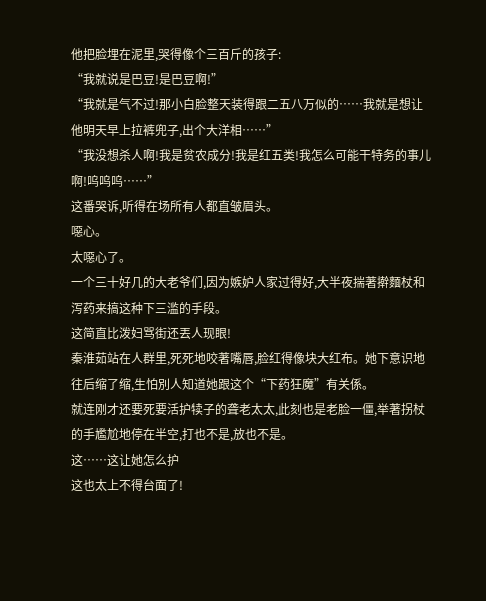他把脸埋在泥里,哭得像个三百斤的孩子:
“我就说是巴豆!是巴豆啊!”
“我就是气不过!那小白脸整天装得跟二五八万似的……我就是想让他明天早上拉裤兜子,出个大洋相……”
“我没想杀人啊!我是贫农成分!我是红五类!我怎么可能干特务的事儿啊!呜呜呜……”
这番哭诉,听得在场所有人都直皱眉头。
噁心。
太噁心了。
一个三十好几的大老爷们,因为嫉妒人家过得好,大半夜揣著擀麵杖和泻药来搞这种下三滥的手段。
这简直比泼妇骂街还丟人现眼!
秦淮茹站在人群里,死死地咬著嘴唇,脸红得像块大红布。她下意识地往后缩了缩,生怕別人知道她跟这个“下药狂魔”有关係。
就连刚才还要死要活护犊子的聋老太太,此刻也是老脸一僵,举著拐杖的手尷尬地停在半空,打也不是,放也不是。
这……这让她怎么护
这也太上不得台面了!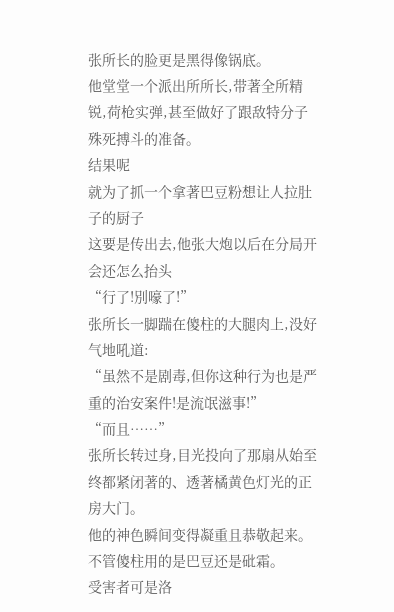张所长的脸更是黑得像锅底。
他堂堂一个派出所所长,带著全所精锐,荷枪实弹,甚至做好了跟敌特分子殊死搏斗的准备。
结果呢
就为了抓一个拿著巴豆粉想让人拉肚子的厨子
这要是传出去,他张大炮以后在分局开会还怎么抬头
“行了!別嚎了!”
张所长一脚踹在傻柱的大腿肉上,没好气地吼道:
“虽然不是剧毒,但你这种行为也是严重的治安案件!是流氓滋事!”
“而且……”
张所长转过身,目光投向了那扇从始至终都紧闭著的、透著橘黄色灯光的正房大门。
他的神色瞬间变得凝重且恭敬起来。
不管傻柱用的是巴豆还是砒霜。
受害者可是洛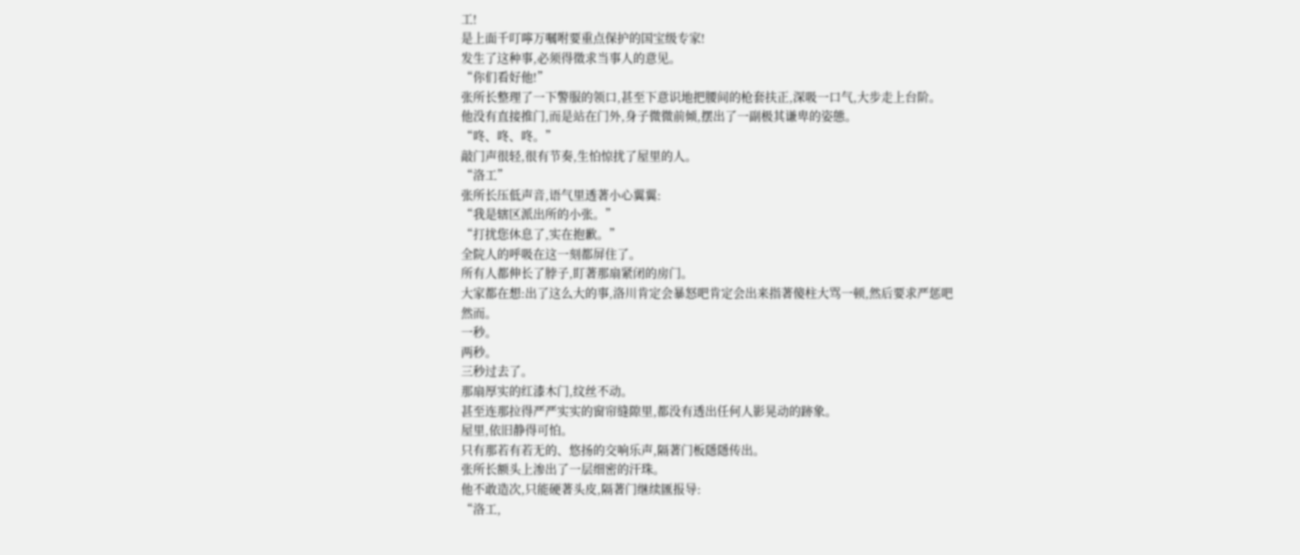工!
是上面千叮嚀万嘱咐要重点保护的国宝级专家!
发生了这种事,必须得徵求当事人的意见。
“你们看好他!”
张所长整理了一下警服的领口,甚至下意识地把腰间的枪套扶正,深吸一口气,大步走上台阶。
他没有直接推门,而是站在门外,身子微微前倾,摆出了一副极其谦卑的姿態。
“咚、咚、咚。”
敲门声很轻,很有节奏,生怕惊扰了屋里的人。
“洛工”
张所长压低声音,语气里透著小心翼翼:
“我是辖区派出所的小张。”
“打扰您休息了,实在抱歉。”
全院人的呼吸在这一刻都屏住了。
所有人都伸长了脖子,盯著那扇紧闭的房门。
大家都在想:出了这么大的事,洛川肯定会暴怒吧肯定会出来指著傻柱大骂一顿,然后要求严惩吧
然而。
一秒。
两秒。
三秒过去了。
那扇厚实的红漆木门,纹丝不动。
甚至连那拉得严严实实的窗帘缝隙里,都没有透出任何人影晃动的跡象。
屋里,依旧静得可怕。
只有那若有若无的、悠扬的交响乐声,隔著门板隱隱传出。
张所长额头上渗出了一层细密的汗珠。
他不敢造次,只能硬著头皮,隔著门继续匯报导:
“洛工,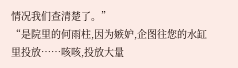情况我们查清楚了。”
“是院里的何雨柱,因为嫉妒,企图往您的水缸里投放……咳咳,投放大量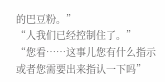的巴豆粉。”
“人我们已经控制住了。”
“您看……这事儿您有什么指示或者您需要出来指认一下吗”